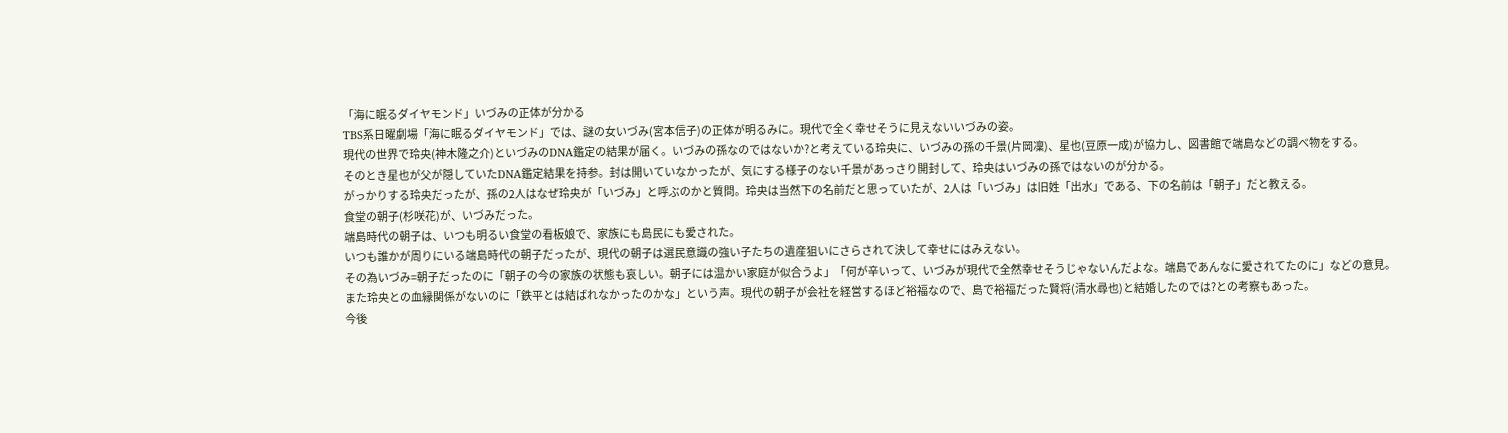「海に眠るダイヤモンド」いづみの正体が分かる
TBS系日曜劇場「海に眠るダイヤモンド」では、謎の女いづみ(宮本信子)の正体が明るみに。現代で全く幸せそうに見えないいづみの姿。
現代の世界で玲央(神木隆之介)といづみのDNA鑑定の結果が届く。いづみの孫なのではないか?と考えている玲央に、いづみの孫の千景(片岡凜)、星也(豆原一成)が協力し、図書館で端島などの調べ物をする。
そのとき星也が父が隠していたDNA鑑定結果を持参。封は開いていなかったが、気にする様子のない千景があっさり開封して、玲央はいづみの孫ではないのが分かる。
がっかりする玲央だったが、孫の2人はなぜ玲央が「いづみ」と呼ぶのかと質問。玲央は当然下の名前だと思っていたが、2人は「いづみ」は旧姓「出水」である、下の名前は「朝子」だと教える。
食堂の朝子(杉咲花)が、いづみだった。
端島時代の朝子は、いつも明るい食堂の看板娘で、家族にも島民にも愛された。
いつも誰かが周りにいる端島時代の朝子だったが、現代の朝子は選民意識の強い子たちの遺産狙いにさらされて決して幸せにはみえない。
その為いづみ=朝子だったのに「朝子の今の家族の状態も哀しい。朝子には温かい家庭が似合うよ」「何が辛いって、いづみが現代で全然幸せそうじゃないんだよな。端島であんなに愛されてたのに」などの意見。
また玲央との血縁関係がないのに「鉄平とは結ばれなかったのかな」という声。現代の朝子が会社を経営するほど裕福なので、島で裕福だった賢将(清水尋也)と結婚したのでは?との考察もあった。
今後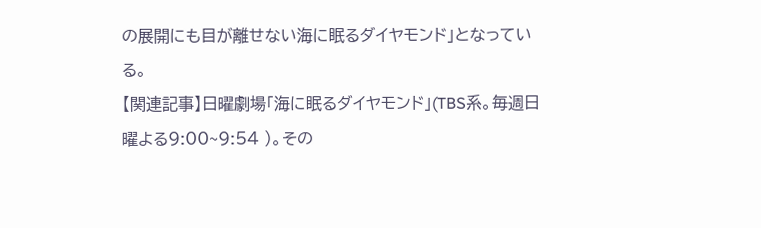の展開にも目が離せない海に眠るダイヤモンド」となっている。
【関連記事】日曜劇場「海に眠るダイヤモンド」(TBS系。毎週日曜よる9:00~9:54 )。その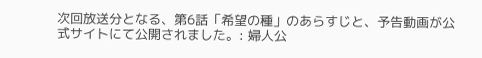次回放送分となる、第6話「希望の種」のあらすじと、予告動画が公式サイトにて公開されました。: 婦人公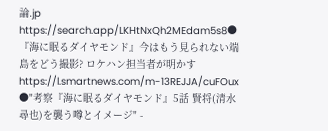論.jp
https://search.app/LKHtNxQh2MEdam5s8●『海に眠るダイヤモンド』今はもう見られない端島をどう撮影? ロケハン担当者が明かす https://l.smartnews.com/m-13REJJA/cuFOux
●"考察『海に眠るダイヤモンド』5話 賢将(清水尋也)を襲う噂とイメージ" -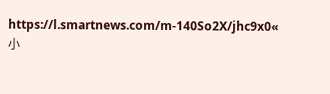https://l.smartnews.com/m-140So2X/jhc9x0« 小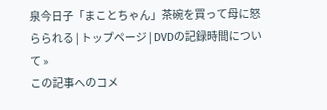泉今日子「まことちゃん」茶碗を買って母に怒らられる | トップページ | DVDの記録時間について »
この記事へのコメ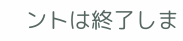ントは終了しま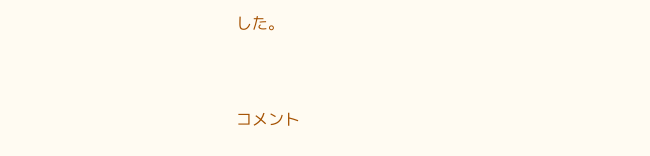した。


コメント